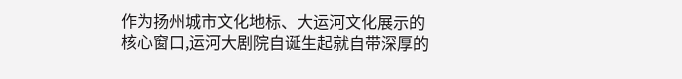作为扬州城市文化地标、大运河文化展示的核心窗口,运河大剧院自诞生起就自带深厚的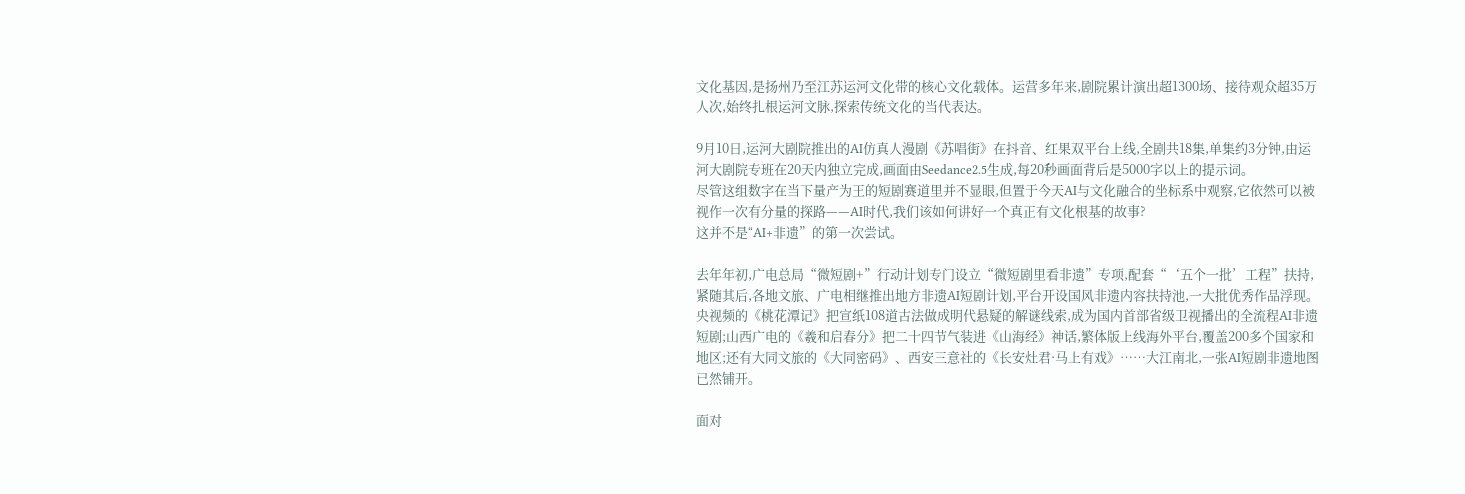文化基因,是扬州乃至江苏运河文化带的核心文化载体。运营多年来,剧院累计演出超1300场、接待观众超35万人次,始终扎根运河文脉,探索传统文化的当代表达。

9月10日,运河大剧院推出的AI仿真人漫剧《苏唱街》在抖音、红果双平台上线,全剧共18集,单集约3分钟,由运河大剧院专班在20天内独立完成,画面由Seedance2.5生成,每20秒画面背后是5000字以上的提示词。
尽管这组数字在当下量产为王的短剧赛道里并不显眼,但置于今天AI与文化融合的坐标系中观察,它依然可以被视作一次有分量的探路——AI时代,我们该如何讲好一个真正有文化根基的故事?
这并不是“AI+非遗”的第一次尝试。

去年年初,广电总局“微短剧+”行动计划专门设立“微短剧里看非遗”专项,配套“‘五个一批’工程”扶持,紧随其后,各地文旅、广电相继推出地方非遗AI短剧计划,平台开设国风非遗内容扶持池,一大批优秀作品浮现。央视频的《桃花潭记》把宣纸108道古法做成明代悬疑的解谜线索,成为国内首部省级卫视播出的全流程AI非遗短剧;山西广电的《羲和启春分》把二十四节气装进《山海经》神话,繁体版上线海外平台,覆盖200多个国家和地区;还有大同文旅的《大同密码》、西安三意社的《长安灶君·马上有戏》……大江南北,一张AI短剧非遗地图已然铺开。

面对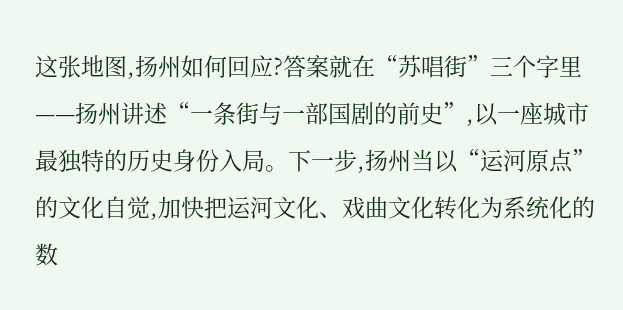这张地图,扬州如何回应?答案就在“苏唱街”三个字里——扬州讲述“一条街与一部国剧的前史”,以一座城市最独特的历史身份入局。下一步,扬州当以“运河原点”的文化自觉,加快把运河文化、戏曲文化转化为系统化的数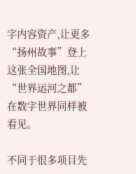字内容资产,让更多“扬州故事”登上这张全国地图,让“世界运河之都”在数字世界同样被看见。

不同于很多项目先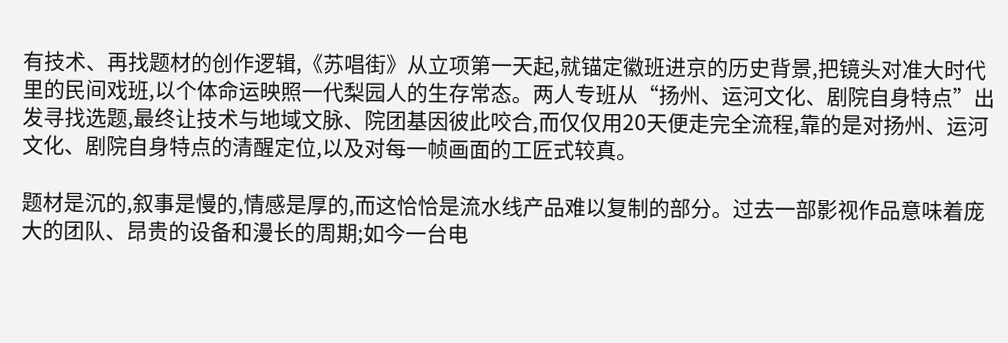有技术、再找题材的创作逻辑,《苏唱街》从立项第一天起,就锚定徽班进京的历史背景,把镜头对准大时代里的民间戏班,以个体命运映照一代梨园人的生存常态。两人专班从“扬州、运河文化、剧院自身特点”出发寻找选题,最终让技术与地域文脉、院团基因彼此咬合,而仅仅用20天便走完全流程,靠的是对扬州、运河文化、剧院自身特点的清醒定位,以及对每一帧画面的工匠式较真。

题材是沉的,叙事是慢的,情感是厚的,而这恰恰是流水线产品难以复制的部分。过去一部影视作品意味着庞大的团队、昂贵的设备和漫长的周期;如今一台电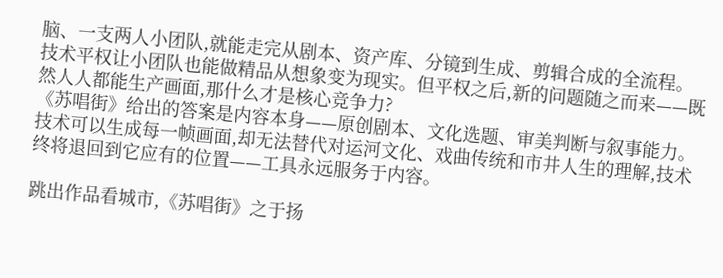脑、一支两人小团队,就能走完从剧本、资产库、分镜到生成、剪辑合成的全流程。
技术平权让小团队也能做精品从想象变为现实。但平权之后,新的问题随之而来——既然人人都能生产画面,那什么才是核心竞争力?
《苏唱街》给出的答案是内容本身——原创剧本、文化选题、审美判断与叙事能力。技术可以生成每一帧画面,却无法替代对运河文化、戏曲传统和市井人生的理解,技术终将退回到它应有的位置——工具永远服务于内容。

跳出作品看城市,《苏唱街》之于扬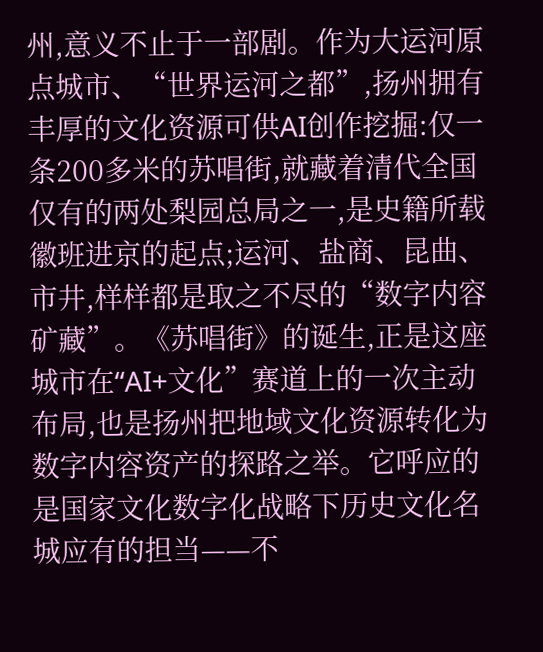州,意义不止于一部剧。作为大运河原点城市、“世界运河之都”,扬州拥有丰厚的文化资源可供AI创作挖掘:仅一条200多米的苏唱街,就藏着清代全国仅有的两处梨园总局之一,是史籍所载徽班进京的起点;运河、盐商、昆曲、市井,样样都是取之不尽的“数字内容矿藏”。《苏唱街》的诞生,正是这座城市在“AI+文化”赛道上的一次主动布局,也是扬州把地域文化资源转化为数字内容资产的探路之举。它呼应的是国家文化数字化战略下历史文化名城应有的担当——不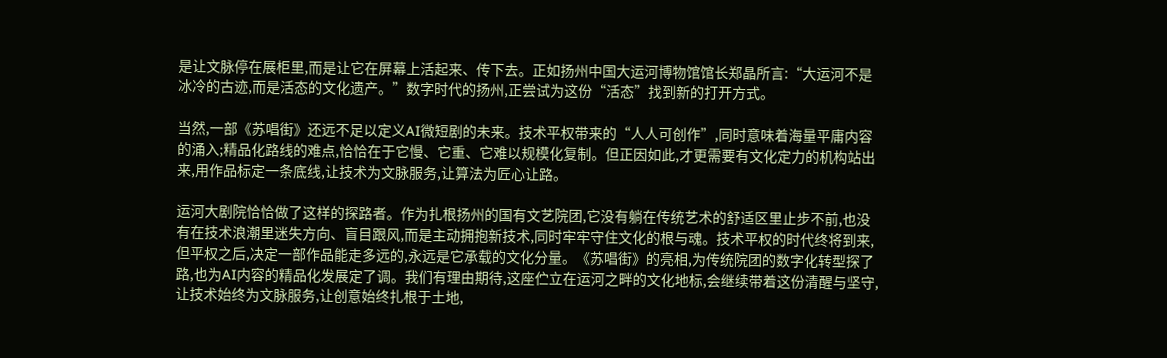是让文脉停在展柜里,而是让它在屏幕上活起来、传下去。正如扬州中国大运河博物馆馆长郑晶所言:“大运河不是冰冷的古迹,而是活态的文化遗产。”数字时代的扬州,正尝试为这份“活态”找到新的打开方式。

当然,一部《苏唱街》还远不足以定义AI微短剧的未来。技术平权带来的“人人可创作”,同时意味着海量平庸内容的涌入;精品化路线的难点,恰恰在于它慢、它重、它难以规模化复制。但正因如此,才更需要有文化定力的机构站出来,用作品标定一条底线,让技术为文脉服务,让算法为匠心让路。

运河大剧院恰恰做了这样的探路者。作为扎根扬州的国有文艺院团,它没有躺在传统艺术的舒适区里止步不前,也没有在技术浪潮里迷失方向、盲目跟风,而是主动拥抱新技术,同时牢牢守住文化的根与魂。技术平权的时代终将到来,但平权之后,决定一部作品能走多远的,永远是它承载的文化分量。《苏唱街》的亮相,为传统院团的数字化转型探了路,也为AI内容的精品化发展定了调。我们有理由期待,这座伫立在运河之畔的文化地标,会继续带着这份清醒与坚守,让技术始终为文脉服务,让创意始终扎根于土地,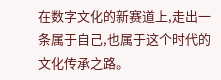在数字文化的新赛道上,走出一条属于自己,也属于这个时代的文化传承之路。